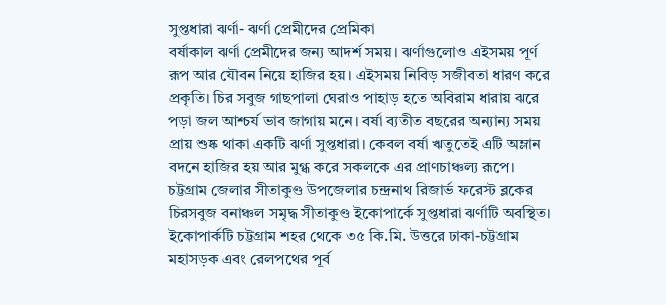সুপ্তধারা ঝর্ণা- ঝর্ণা প্রেমীদের প্রেমিকা
বর্ষাকাল ঝর্ণা প্রেমীদের জন্য আদর্শ সময়। ঝর্ণাগুলোও এইসময় পূর্ণ রূপ আর যৌবন নিয়ে হাজির হয়। এইসময় নিবিড় সজীবতা ধারণ করে প্রকৃতি। চির সবুজ গাছপালা ঘেরাও পাহাড় হতে অবিরাম ধারায় ঝরে পড়া জল আশ্চর্য ভাব জাগায় মনে। বর্ষা ব্যতীত বছরের অন্যান্য সময় প্রায় শুষ্ক থাকা একটি ঝর্ণা সুপ্তধারা। কেবল বর্ষা ঋতুতেই এটি অম্লান বদনে হাজির হয় আর মুগ্ধ করে সকলকে এর প্রাণচাঞ্চল্য রূপে।
চট্টগ্রাম জেলার সীতাকুণ্ড উপজেলার চন্দ্রনাথ রিজার্ভ ফরেস্ট ব্লকের চিরসবুজ বনাঞ্চল সমৃদ্ধ সীতাকুণ্ড ইকোপার্কে সুপ্তধারা ঝর্ণাটি অবস্থিত। ইকোপার্কটি চট্টগ্রাম শহর থেকে ৩৫ কি.মি. উত্তরে ঢাকা-চট্টগ্রাম মহাসড়ক এবং রেলপথের পূর্ব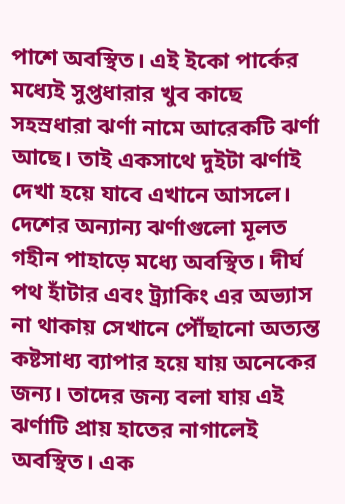পাশে অবস্থিত। এই ইকো পার্কের মধ্যেই সুপ্তধারার খুব কাছে সহস্রধারা ঝর্ণা নামে আরেকটি ঝর্ণা আছে। তাই একসাথে দুইটা ঝর্ণাই দেখা হয়ে যাবে এখানে আসলে।
দেশের অন্যান্য ঝর্ণাগুলো মূলত গহীন পাহাড়ে মধ্যে অবস্থিত। দীর্ঘ পথ হাঁটার এবং ট্র্যাকিং এর অভ্যাস না থাকায় সেখানে পৌঁছানো অত্যন্ত কষ্টসাধ্য ব্যাপার হয়ে যায় অনেকের জন্য। তাদের জন্য বলা যায় এই ঝর্ণাটি প্রায় হাতের নাগালেই অবস্থিত। এক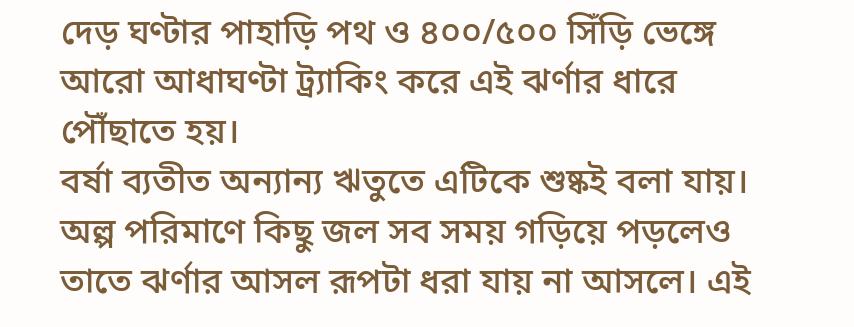দেড় ঘণ্টার পাহাড়ি পথ ও ৪০০/৫০০ সিঁড়ি ভেঙ্গে আরো আধাঘণ্টা ট্র্যাকিং করে এই ঝর্ণার ধারে পৌঁছাতে হয়।
বর্ষা ব্যতীত অন্যান্য ঋতুতে এটিকে শুষ্কই বলা যায়। অল্প পরিমাণে কিছু জল সব সময় গড়িয়ে পড়লেও তাতে ঝর্ণার আসল রূপটা ধরা যায় না আসলে। এই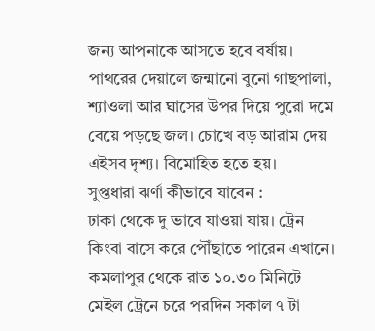জন্য আপনাকে আসতে হবে বর্ষায়। পাথরের দেয়ালে জন্মানো বুনো গাছপালা, শ্যাওলা আর ঘাসের উপর দিয়ে পুরো দমে বেয়ে পড়ছে জল। চোখে বড় আরাম দেয় এইসব দৃশ্য। বিমোহিত হতে হয়।
সুপ্তধারা ঝর্ণা কীভাবে যাবেন :
ঢাকা থেকে দু ভাবে যাওয়া যায়। ট্রেন কিংবা বাসে করে পৌঁছাতে পারেন এখানে। কমলাপুর থেকে রাত ১০.৩০ মিনিটে মেইল ট্রেনে চরে পরদিন সকাল ৭ টা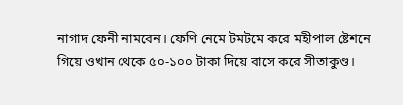নাগাদ ফেনী নামবেন। ফেণি নেমে টমটমে করে মহীপাল ষ্টেশনে গিয়ে ওখান থেকে ৫০-১০০ টাকা দিয়ে বাসে করে সীতাকুণ্ড।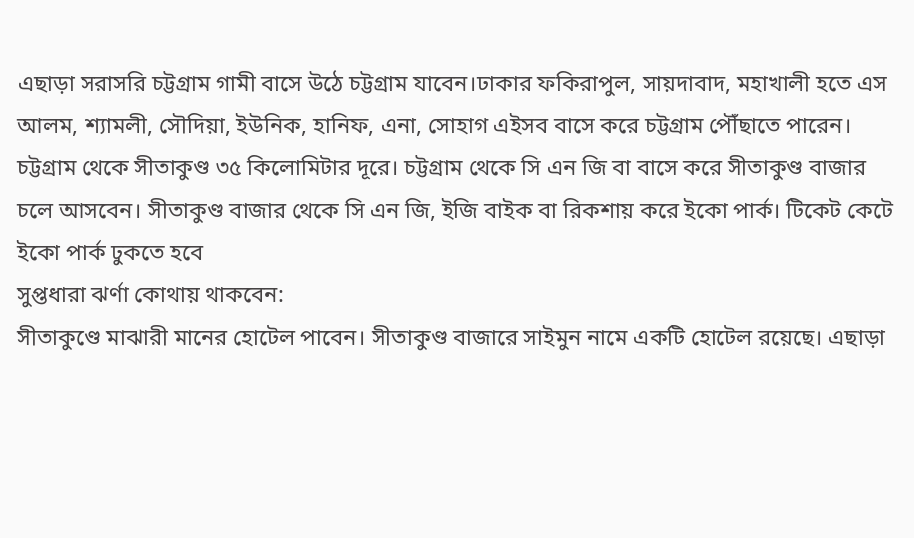এছাড়া সরাসরি চট্টগ্রাম গামী বাসে উঠে চট্টগ্রাম যাবেন।ঢাকার ফকিরাপুল, সায়দাবাদ, মহাখালী হতে এস আলম, শ্যামলী, সৌদিয়া, ইউনিক, হানিফ, এনা, সোহাগ এইসব বাসে করে চট্টগ্রাম পৌঁছাতে পারেন। চট্টগ্রাম থেকে সীতাকুণ্ড ৩৫ কিলোমিটার দূরে। চট্টগ্রাম থেকে সি এন জি বা বাসে করে সীতাকুণ্ড বাজার চলে আসবেন। সীতাকুণ্ড বাজার থেকে সি এন জি, ইজি বাইক বা রিকশায় করে ইকো পার্ক। টিকেট কেটে ইকো পার্ক ঢুকতে হবে
সুপ্তধারা ঝর্ণা কোথায় থাকবেন:
সীতাকুণ্ডে মাঝারী মানের হোটেল পাবেন। সীতাকুণ্ড বাজারে সাইমুন নামে একটি হোটেল রয়েছে। এছাড়া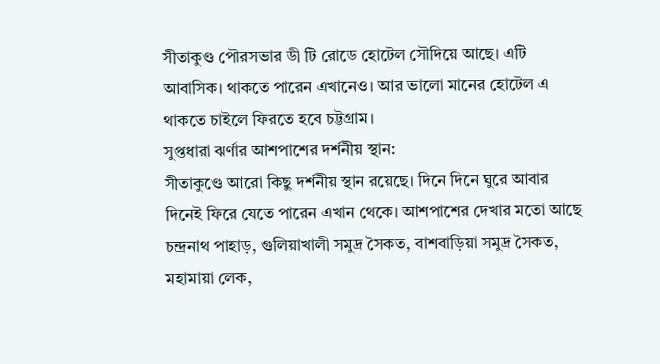সীতাকুণ্ড পৌরসভার ডী টি রোডে হোটেল সৌদিয়ে আছে। এটি আবাসিক। থাকতে পারেন এখানেও। আর ভালো মানের হোটেল এ থাকতে চাইলে ফিরতে হবে চট্টগ্রাম।
সুপ্তধারা ঝর্ণার আশপাশের দর্শনীয় স্থান:
সীতাকুণ্ডে আরো কিছু দর্শনীয় স্থান রয়েছে। দিনে দিনে ঘুরে আবার দিনেই ফিরে যেতে পারেন এখান থেকে। আশপাশের দেখার মতো আছে চন্দ্রনাথ পাহাড়, গুলিয়াখালী সমুদ্র সৈকত, বাশবাড়িয়া সমুদ্র সৈকত, মহামায়া লেক,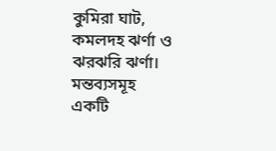কুমিরা ঘাট, কমলদহ ঝর্ণা ও ঝরঝরি ঝর্ণা।
মন্তব্যসমূহ
একটি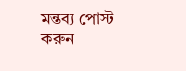মন্তব্য পোস্ট করুন